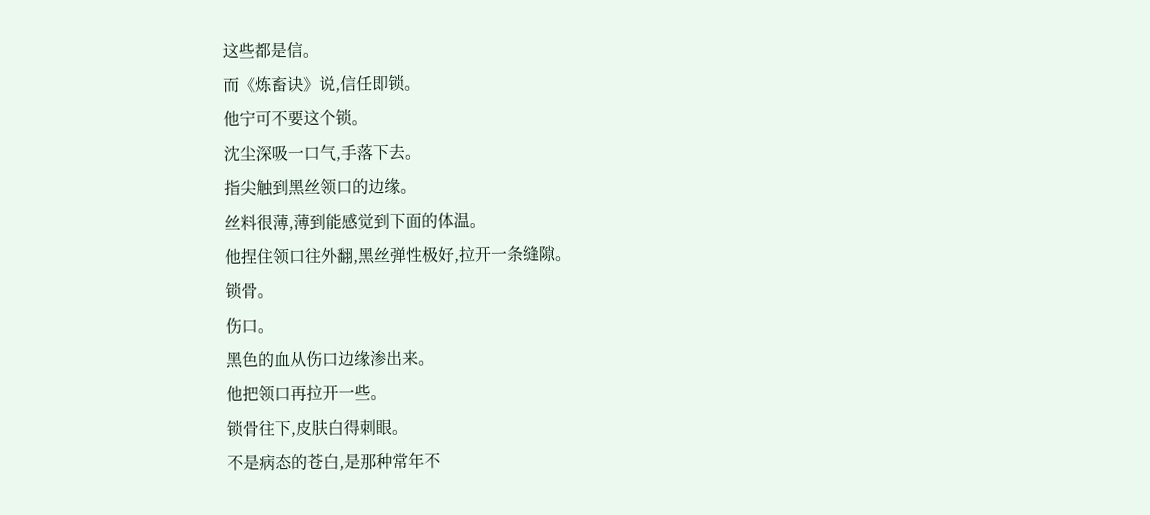这些都是信。
而《炼畜诀》说,信任即锁。
他宁可不要这个锁。
沈尘深吸一口气,手落下去。
指尖触到黑丝领口的边缘。
丝料很薄,薄到能感觉到下面的体温。
他捏住领口往外翻,黑丝弹性极好,拉开一条缝隙。
锁骨。
伤口。
黑色的血从伤口边缘渗出来。
他把领口再拉开一些。
锁骨往下,皮肤白得刺眼。
不是病态的苍白,是那种常年不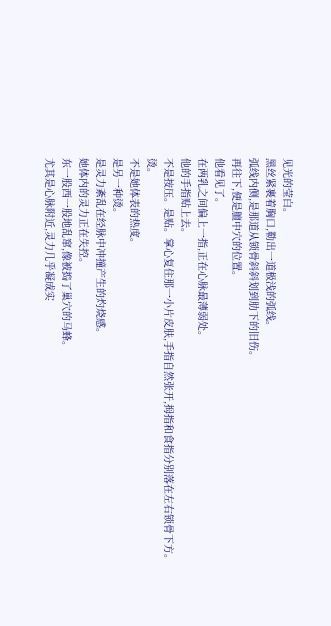见光的莹白。
黑丝紧裹着胸口,勒出一道极浅的弧线。
弧线内侧,是那道从锁骨斜斜划到肋下的旧伤。
再往下,便是膻中穴的位置。
他看见了。
在两乳之间偏上一指,正在心脉最薄弱处。
他的手指贴上去。
不是按压。是贴。掌心复住那一小片皮肤,手指自然张开,拇指和食指分别落在左右锁骨下方。
烫。
不是她体表的热度。
是另一种烫。
是灵力紊乱在经脉中冲撞产生的灼烧感。
她体内的灵力正在失控。
东一股西一股地乱窜,像被捣了巢穴的马蜂。
尤其是心脉附近,灵力几乎凝成实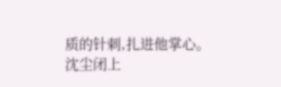质的针刺,扎进他掌心。
沈尘闭上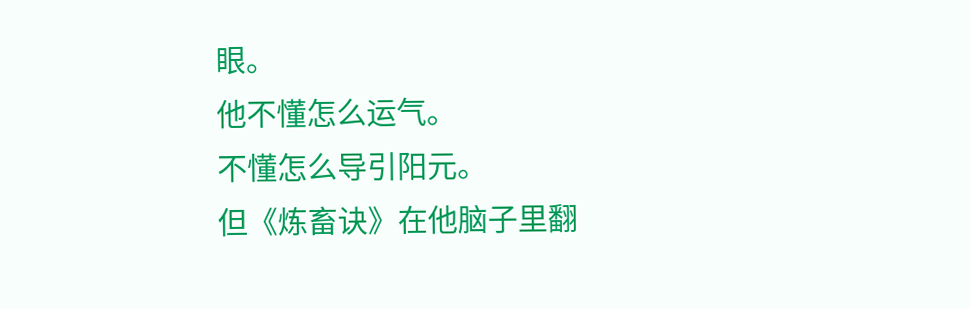眼。
他不懂怎么运气。
不懂怎么导引阳元。
但《炼畜诀》在他脑子里翻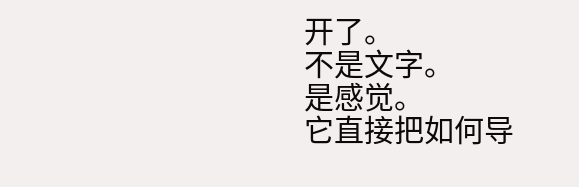开了。
不是文字。
是感觉。
它直接把如何导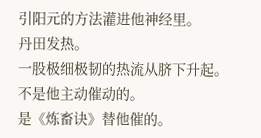引阳元的方法灌进他神经里。
丹田发热。
一股极细极韧的热流从脐下升起。
不是他主动催动的。
是《炼畜诀》替他催的。